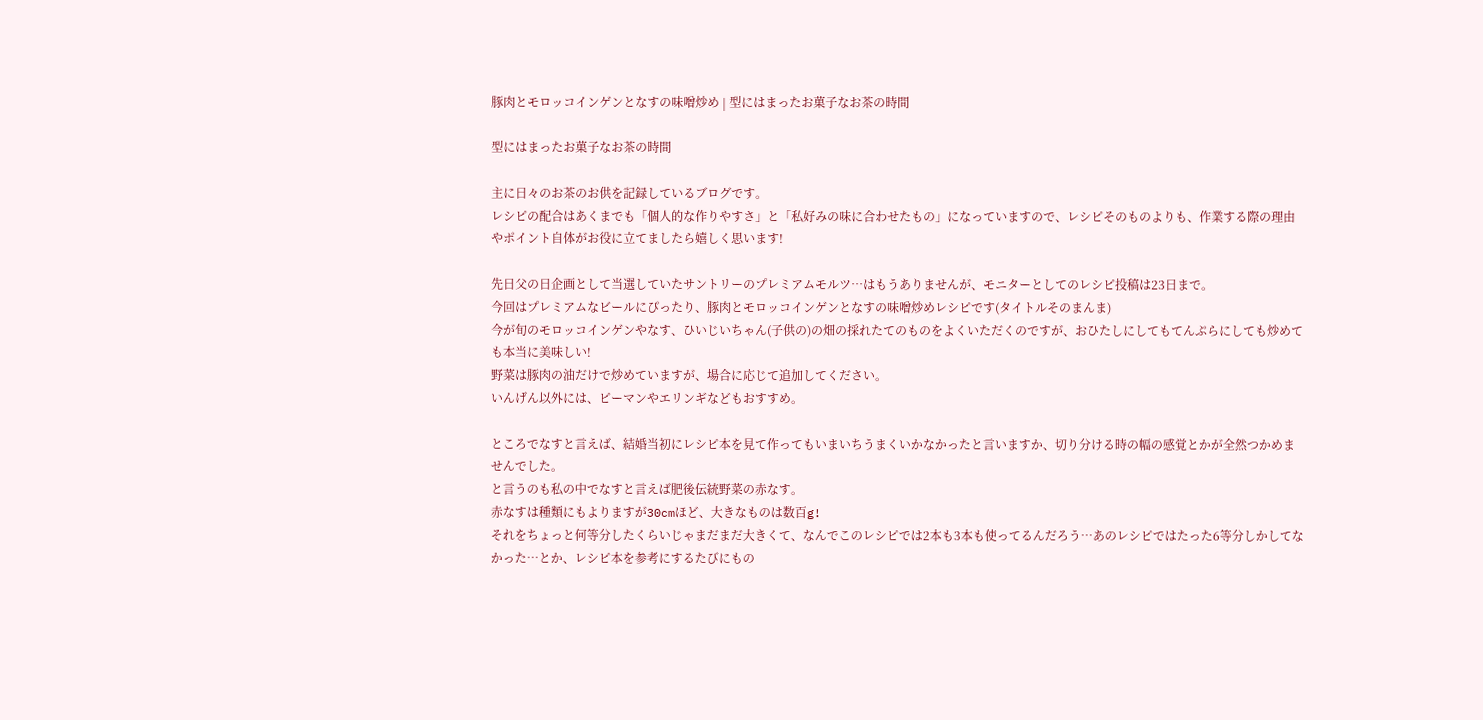豚肉とモロッコインゲンとなすの味噌炒め | 型にはまったお菓子なお茶の時間

型にはまったお菓子なお茶の時間

主に日々のお茶のお供を記録しているブログです。
レシピの配合はあくまでも「個人的な作りやすさ」と「私好みの味に合わせたもの」になっていますので、レシピそのものよりも、作業する際の理由やポイント自体がお役に立てましたら嬉しく思います!

先日父の日企画として当選していたサントリーのプレミアムモルツ…はもうありませんが、モニターとしてのレシピ投稿は23日まで。
今回はプレミアムなビールにぴったり、豚肉とモロッコインゲンとなすの味噌炒めレシピです(タイトルそのまんま)
今が旬のモロッコインゲンやなす、ひいじいちゃん(子供の)の畑の採れたてのものをよくいただくのですが、おひたしにしてもてんぷらにしても炒めても本当に美味しい!
野菜は豚肉の油だけで炒めていますが、場合に応じて追加してください。
いんげん以外には、ピーマンやエリンギなどもおすすめ。

ところでなすと言えば、結婚当初にレシピ本を見て作ってもいまいちうまくいかなかったと言いますか、切り分ける時の幅の感覚とかが全然つかめませんでした。
と言うのも私の中でなすと言えば肥後伝統野菜の赤なす。
赤なすは種類にもよりますが30cmほど、大きなものは数百g!
それをちょっと何等分したくらいじゃまだまだ大きくて、なんでこのレシピでは2本も3本も使ってるんだろう…あのレシピではたった6等分しかしてなかった…とか、レシピ本を参考にするたびにもの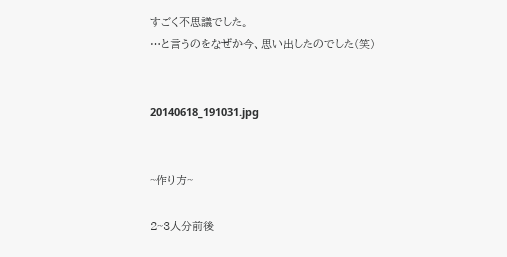すごく不思議でした。
…と言うのをなぜか今、思い出したのでした(笑)


20140618_191031.jpg


~作り方~

2~3人分前後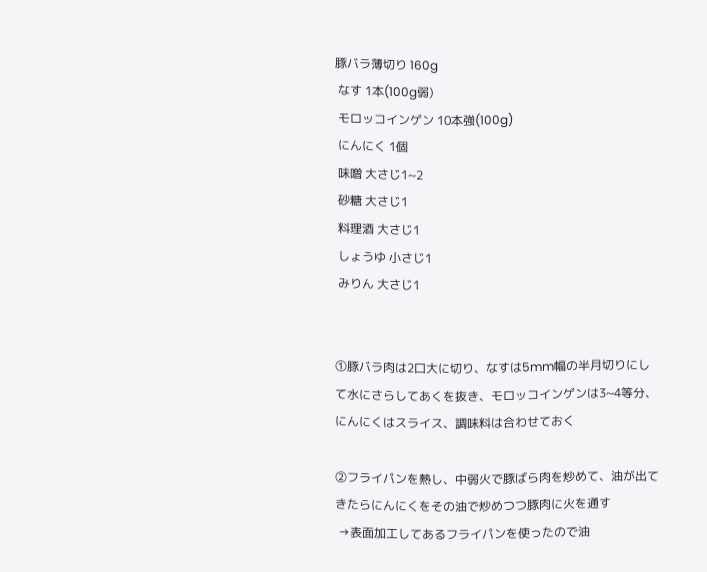豚バラ薄切り 160g
 なす 1本(100g弱)
 モロッコインゲン 10本強(100g)
 にんにく 1個
 味噌 大さじ1~2
 砂糖 大さじ1
 料理酒 大さじ1
 しょうゆ 小さじ1
 みりん 大さじ1


①豚バラ肉は2口大に切り、なすは5mm幅の半月切りにして水にさらしてあくを抜き、モロッコインゲンは3~4等分、にんにくはスライス、調味料は合わせておく

②フライパンを熱し、中弱火で豚ばら肉を炒めて、油が出てきたらにんにくをその油で炒めつつ豚肉に火を通す
 →表面加工してあるフライパンを使ったので油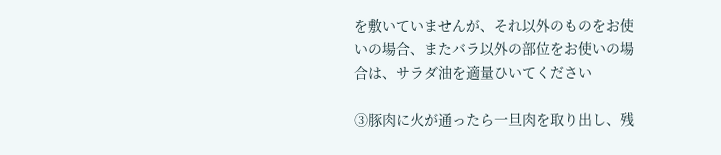を敷いていませんが、それ以外のものをお使いの場合、またバラ以外の部位をお使いの場合は、サラダ油を適量ひいてください

③豚肉に火が通ったら一旦肉を取り出し、残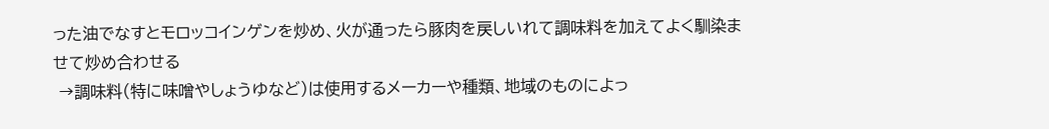った油でなすとモロッコインゲンを炒め、火が通ったら豚肉を戻しいれて調味料を加えてよく馴染ませて炒め合わせる
 →調味料(特に味噌やしょうゆなど)は使用するメーカーや種類、地域のものによっ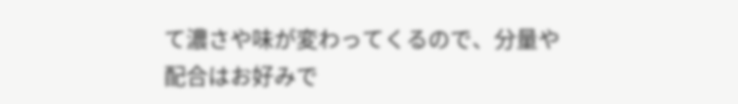て濃さや味が変わってくるので、分量や配合はお好みで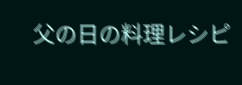父の日の料理レシピ